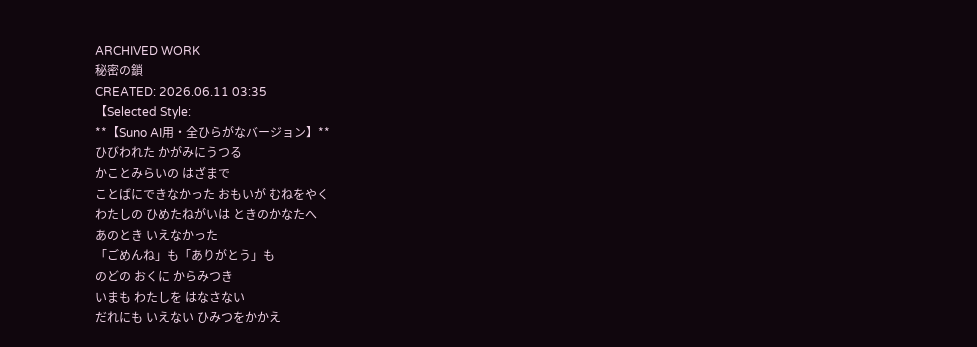ARCHIVED WORK
秘密の鎖
CREATED: 2026.06.11 03:35
【Selected Style:
**【Suno AI用・全ひらがなバージョン】**
ひびわれた かがみにうつる
かことみらいの はざまで
ことばにできなかった おもいが むねをやく
わたしの ひめたねがいは ときのかなたへ
あのとき いえなかった
「ごめんね」も「ありがとう」も
のどの おくに からみつき
いまも わたしを はなさない
だれにも いえない ひみつをかかえ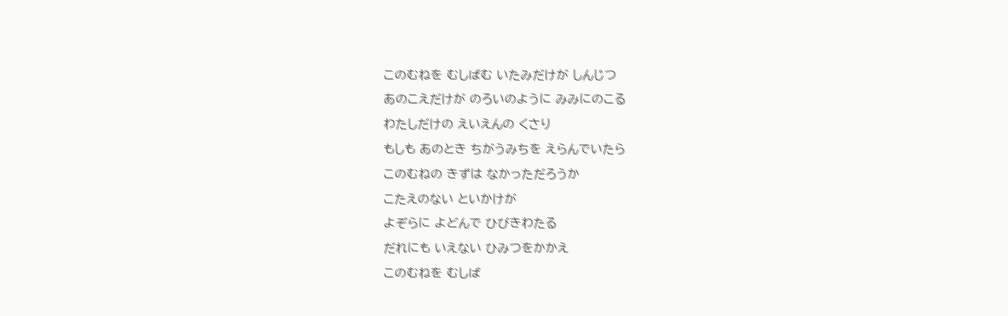このむねを むしばむ いたみだけが しんじつ
あのこえだけが のろいのように みみにのこる
わたしだけの えいえんの くさり
もしも あのとき ちがうみちを えらんでいたら
このむねの きずは なかっただろうか
こたえのない といかけが
よぞらに よどんで ひびきわたる
だれにも いえない ひみつをかかえ
このむねを むしば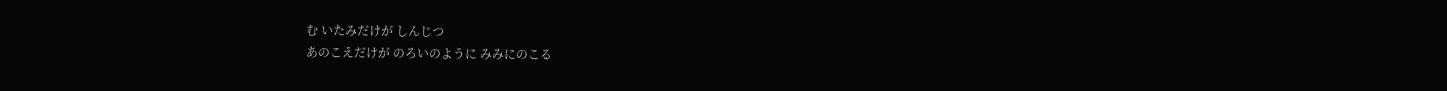む いたみだけが しんじつ
あのこえだけが のろいのように みみにのこる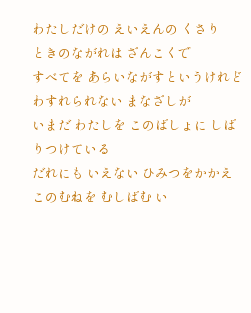わたしだけの えいえんの くさり
ときのながれは ざんこくで
すべてを あらいながすというけれど
わすれられない まなざしが
いまだ わたしを このばしょに しばりつけている
だれにも いえない ひみつをかかえ
このむねを むしばむ い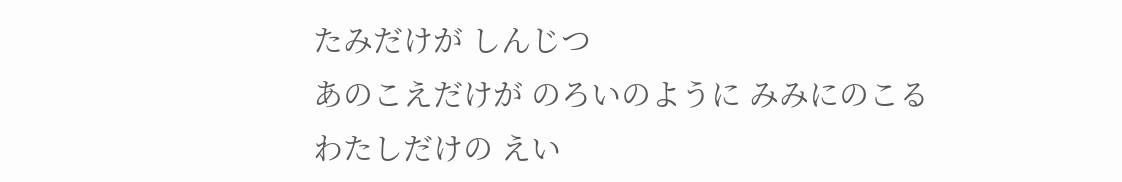たみだけが しんじつ
あのこえだけが のろいのように みみにのこる
わたしだけの えい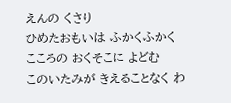えんの くさり
ひめたおもいは ふかくふかく
こころの おくそこに よどむ
このいたみが きえることなく わ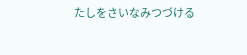たしをさいなみつづける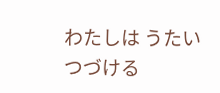わたしは うたいつづける